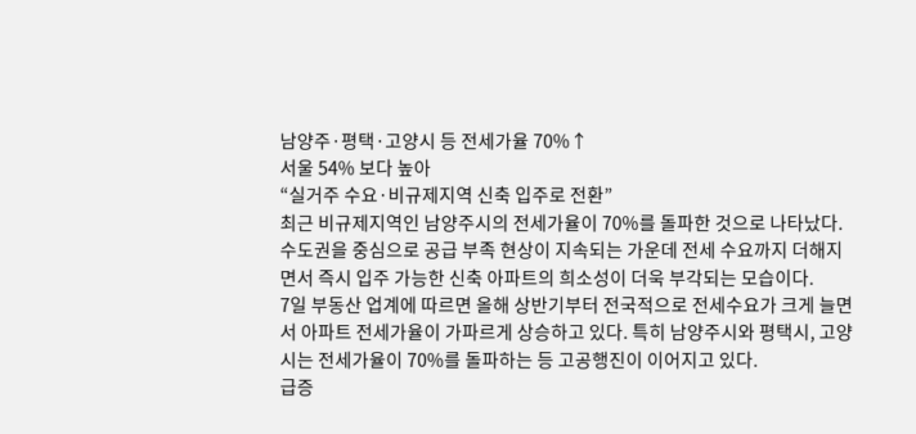남양주·평택·고양시 등 전세가율 70%↑
서울 54% 보다 높아
“실거주 수요·비규제지역 신축 입주로 전환”
최근 비규제지역인 남양주시의 전세가율이 70%를 돌파한 것으로 나타났다. 수도권을 중심으로 공급 부족 현상이 지속되는 가운데 전세 수요까지 더해지면서 즉시 입주 가능한 신축 아파트의 희소성이 더욱 부각되는 모습이다.
7일 부동산 업계에 따르면 올해 상반기부터 전국적으로 전세수요가 크게 늘면서 아파트 전세가율이 가파르게 상승하고 있다. 특히 남양주시와 평택시, 고양시는 전세가율이 70%를 돌파하는 등 고공행진이 이어지고 있다.
급증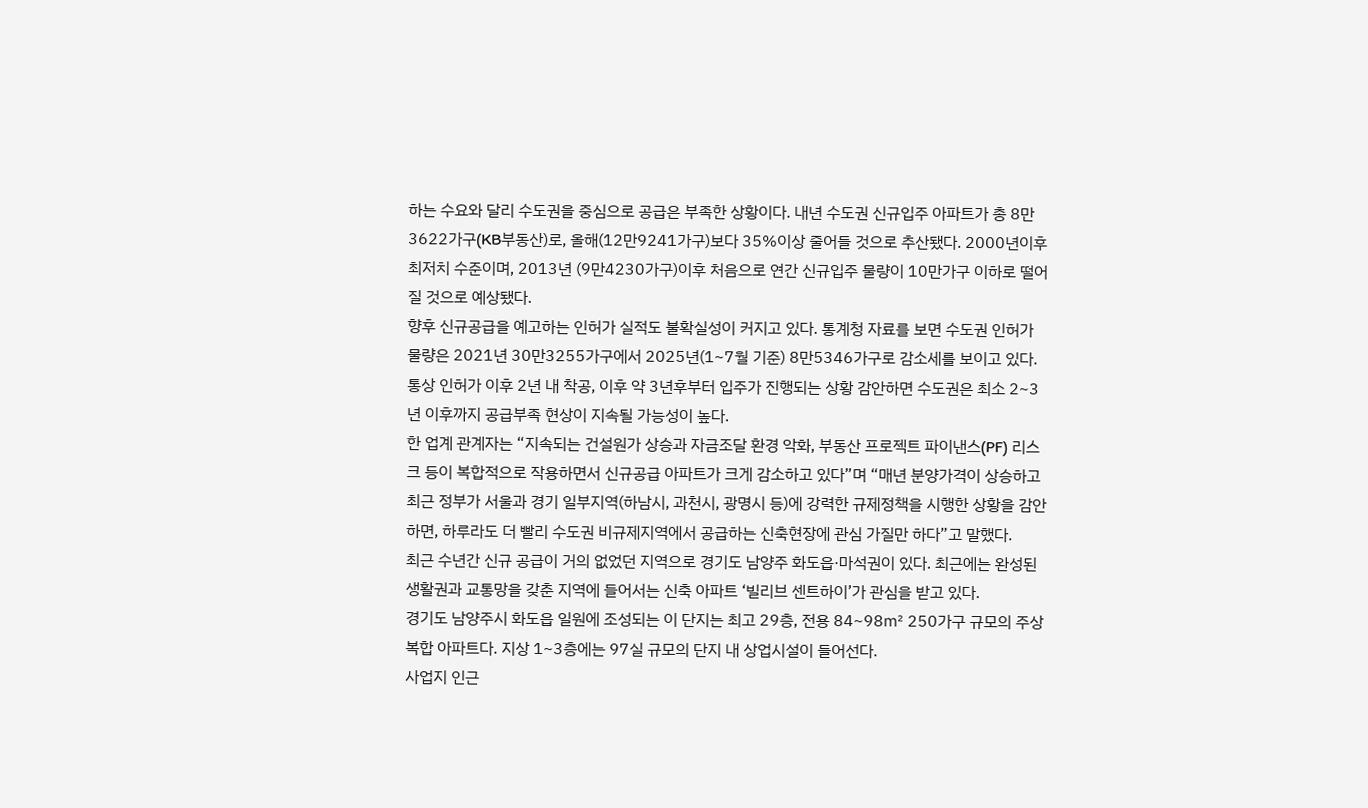하는 수요와 달리 수도권을 중심으로 공급은 부족한 상황이다. 내년 수도권 신규입주 아파트가 총 8만3622가구(KB부동산)로, 올해(12만9241가구)보다 35%이상 줄어들 것으로 추산됐다. 2000년이후 최저치 수준이며, 2013년 (9만4230가구)이후 처음으로 연간 신규입주 물량이 10만가구 이하로 떨어질 것으로 예상됐다.
향후 신규공급을 예고하는 인허가 실적도 불확실성이 커지고 있다. 통계청 자료를 보면 수도권 인허가 물량은 2021년 30만3255가구에서 2025년(1~7월 기준) 8만5346가구로 감소세를 보이고 있다. 통상 인허가 이후 2년 내 착공, 이후 약 3년후부터 입주가 진행되는 상황 감안하면 수도권은 최소 2~3년 이후까지 공급부족 현상이 지속될 가능성이 높다.
한 업계 관계자는 “지속되는 건설원가 상승과 자금조달 환경 악화, 부동산 프로젝트 파이낸스(PF) 리스크 등이 복합적으로 작용하면서 신규공급 아파트가 크게 감소하고 있다”며 “매년 분양가격이 상승하고 최근 정부가 서울과 경기 일부지역(하남시, 과천시, 광명시 등)에 강력한 규제정책을 시행한 상황을 감안하면, 하루라도 더 빨리 수도권 비규제지역에서 공급하는 신축현장에 관심 가질만 하다”고 말했다.
최근 수년간 신규 공급이 거의 없었던 지역으로 경기도 남양주 화도읍·마석권이 있다. 최근에는 완성된 생활권과 교통망을 갖춘 지역에 들어서는 신축 아파트 ‘빌리브 센트하이’가 관심을 받고 있다.
경기도 남양주시 화도읍 일원에 조성되는 이 단지는 최고 29층, 전용 84~98㎡ 250가구 규모의 주상복합 아파트다. 지상 1~3층에는 97실 규모의 단지 내 상업시설이 들어선다.
사업지 인근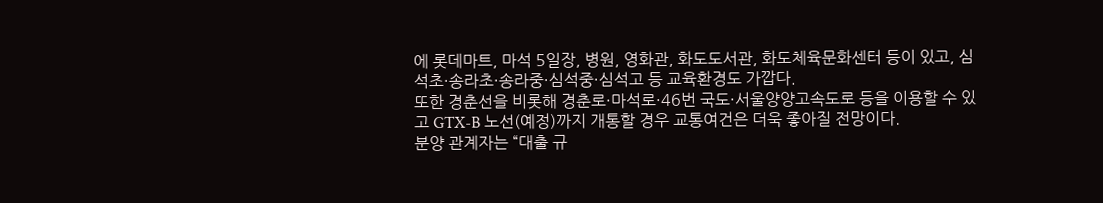에 롯데마트, 마석 5일장, 병원, 영화관, 화도도서관, 화도체육문화센터 등이 있고, 심석초·송라초·송라중·심석중·심석고 등 교육환경도 가깝다.
또한 경춘선을 비롯해 경춘로·마석로·46번 국도·서울양양고속도로 등을 이용할 수 있고 GTX-B 노선(예정)까지 개통할 경우 교통여건은 더욱 좋아질 전망이다.
분양 관계자는 “대출 규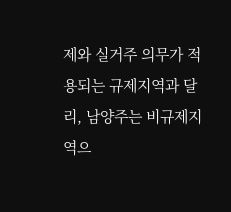제와 실거주 의무가 적용되는 규제지역과 달리, 남양주는 비규제지역으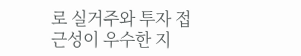로 실거주와 투자 접근성이 우수한 지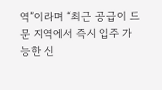역”이라며 “최근 공급이 드문 지역에서 즉시 입주 가능한 신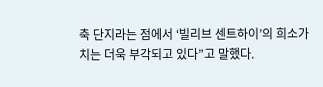축 단지라는 점에서 ‘빌리브 센트하이’의 희소가치는 더욱 부각되고 있다”고 말했다.